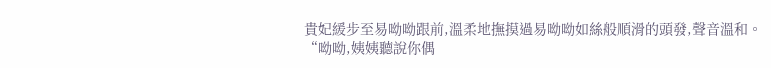貴妃緩步至易呦呦跟前,溫柔地撫摸過易呦呦如絲般順滑的頭發,聲音溫和。
“呦呦,姨姨聽說你偶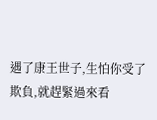遇了康王世子,生怕你受了欺負,就趕緊過來看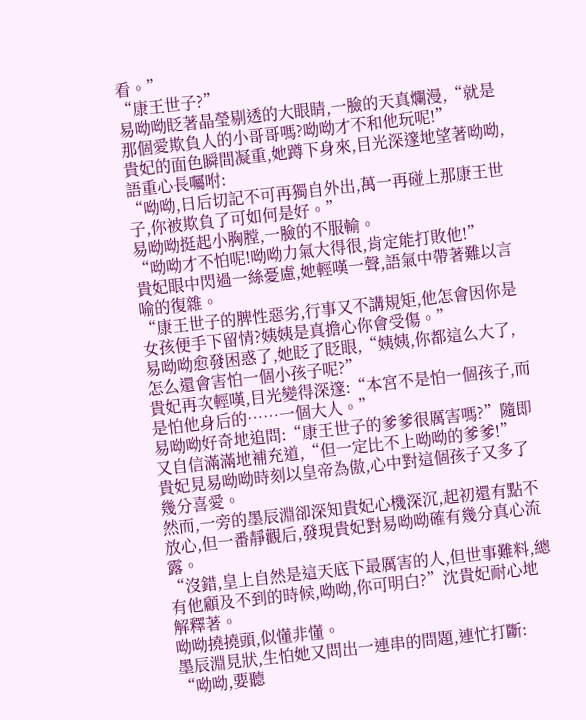看。”
“康王世子?”
易呦呦眨著晶瑩剔透的大眼睛,一臉的天真爛漫,“就是那個愛欺負人的小哥哥嗎?呦呦才不和他玩呢!”
貴妃的面色瞬間凝重,她蹲下身來,目光深邃地望著呦呦,語重心長囑咐:
“呦呦,日后切記不可再獨自外出,萬一再碰上那康王世子,你被欺負了可如何是好。”
易呦呦挺起小胸膛,一臉的不服輸。
“呦呦才不怕呢!呦呦力氣大得很,肯定能打敗他!”
貴妃眼中閃過一絲憂慮,她輕嘆一聲,語氣中帶著難以言喻的復雜。
“康王世子的脾性惡劣,行事又不講規矩,他怎會因你是女孩便手下留情?姨姨是真擔心你會受傷。”
易呦呦愈發困惑了,她眨了眨眼,“姨姨,你都這么大了,怎么還會害怕一個小孩子呢?”
貴妃再次輕嘆,目光變得深邃:“本宮不是怕一個孩子,而是怕他身后的……一個大人。”
易呦呦好奇地追問:“康王世子的爹爹很厲害嗎?”隨即又自信滿滿地補充道,“但一定比不上呦呦的爹爹!”
貴妃見易呦呦時刻以皇帝為傲,心中對這個孩子又多了幾分喜愛。
然而,一旁的墨辰淵卻深知貴妃心機深沉,起初還有點不放心,但一番靜觀后,發現貴妃對易呦呦確有幾分真心流露。
“沒錯,皇上自然是這天底下最厲害的人,但世事難料,總有他顧及不到的時候,呦呦,你可明白?”沈貴妃耐心地解釋著。
呦呦撓撓頭,似懂非懂。
墨辰淵見狀,生怕她又問出一連串的問題,連忙打斷:
“呦呦,要聽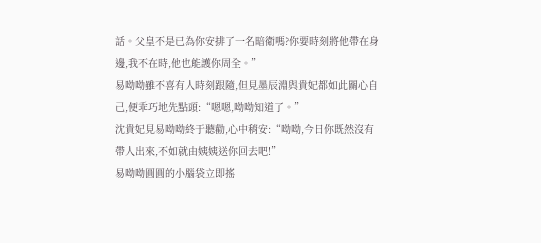話。父皇不是已為你安排了一名暗衛嗎?你要時刻將他帶在身邊,我不在時,他也能護你周全。”
易呦呦雖不喜有人時刻跟隨,但見墨辰淵與貴妃都如此關心自己,便乖巧地先點頭:“嗯嗯,呦呦知道了。”
沈貴妃見易呦呦終于聽勸,心中稍安:“呦呦,今日你既然沒有帶人出來,不如就由姨姨送你回去吧!”
易呦呦圓圓的小腦袋立即搖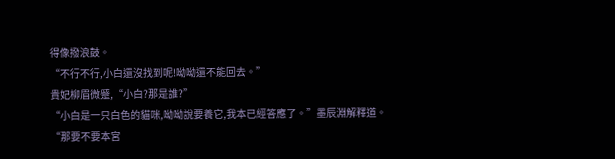得像撥浪鼓。
“不行不行,小白還沒找到呢!呦呦還不能回去。”
貴妃柳眉微蹙,“小白?那是誰?”
“小白是一只白色的貓咪,呦呦說要養它,我本已經答應了。”墨辰淵解釋道。
“那要不要本宮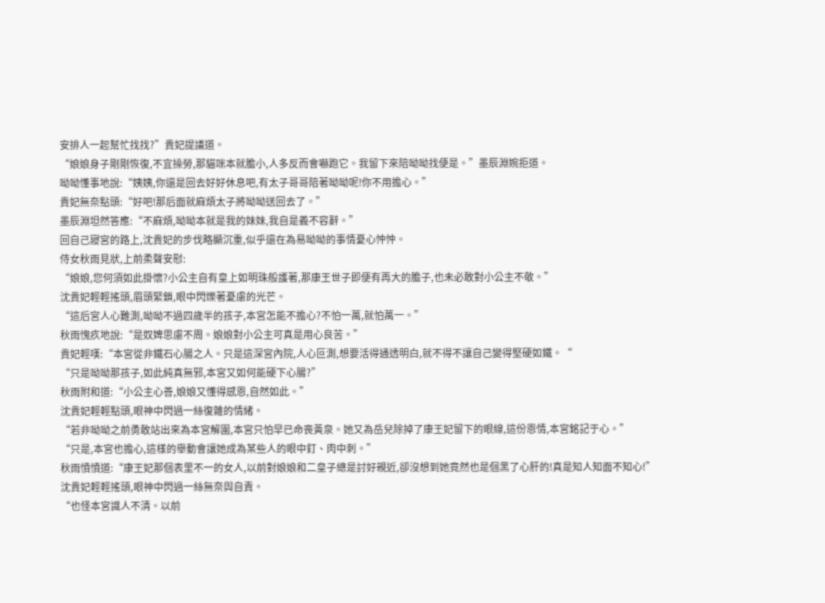安排人一起幫忙找找?”貴妃提議道。
“娘娘身子剛剛恢復,不宜操勞,那貓咪本就膽小,人多反而會嚇跑它。我留下來陪呦呦找便是。”墨辰淵婉拒道。
呦呦懂事地說:“姨姨,你還是回去好好休息吧,有太子哥哥陪著呦呦呢!你不用擔心。”
貴妃無奈點頭:“好吧!那后面就麻煩太子將呦呦送回去了。”
墨辰淵坦然答應:“不麻煩,呦呦本就是我的妹妹,我自是義不容辭。”
回自己寢宮的路上,沈貴妃的步伐略顯沉重,似乎還在為易呦呦的事情憂心忡忡。
侍女秋雨見狀,上前柔聲安慰:
“娘娘,您何須如此掛懷?小公主自有皇上如明珠般護著,那康王世子即便有再大的膽子,也未必敢對小公主不敬。”
沈貴妃輕輕搖頭,眉頭緊鎖,眼中閃爍著憂慮的光芒。
“這后宮人心難測,呦呦不過四歲半的孩子,本宮怎能不擔心?不怕一萬,就怕萬一。”
秋雨愧疚地說:“是奴婢思慮不周。娘娘對小公主可真是用心良苦。”
貴妃輕嘆:“本宮從非鐵石心腸之人。只是這深宮內院,人心叵測,想要活得通透明白,就不得不讓自己變得堅硬如鐵。“
“只是呦呦那孩子,如此純真無邪,本宮又如何能硬下心腸?”
秋雨附和道:“小公主心善,娘娘又懂得感恩,自然如此。”
沈貴妃輕輕點頭,眼神中閃過一絲復雜的情緒。
“若非呦呦之前勇敢站出來為本宮解圍,本宮只怕早已命喪黃泉。她又為岳兒除掉了康王妃留下的眼線,這份恩情,本宮銘記于心。”
“只是,本宮也擔心,這樣的舉動會讓她成為某些人的眼中釘、肉中刺。”
秋雨憤憤道:“康王妃那個表里不一的女人,以前對娘娘和二皇子總是討好親近,卻沒想到她竟然也是個黑了心肝的!真是知人知面不知心!”
沈貴妃輕輕搖頭,眼神中閃過一絲無奈與自責。
“也怪本宮識人不清。以前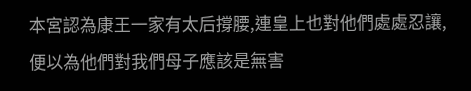本宮認為康王一家有太后撐腰,連皇上也對他們處處忍讓,便以為他們對我們母子應該是無害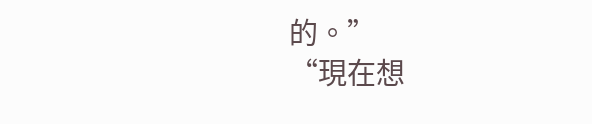的。”
“現在想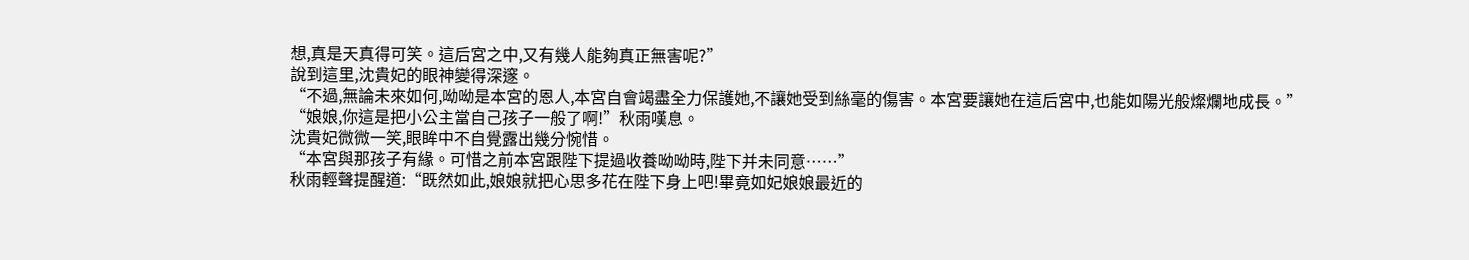想,真是天真得可笑。這后宮之中,又有幾人能夠真正無害呢?”
說到這里,沈貴妃的眼神變得深邃。
“不過,無論未來如何,呦呦是本宮的恩人,本宮自會竭盡全力保護她,不讓她受到絲毫的傷害。本宮要讓她在這后宮中,也能如陽光般燦爛地成長。”
“娘娘,你這是把小公主當自己孩子一般了啊!”秋雨嘆息。
沈貴妃微微一笑,眼眸中不自覺露出幾分惋惜。
“本宮與那孩子有緣。可惜之前本宮跟陛下提過收養呦呦時,陛下并未同意……”
秋雨輕聲提醒道:“既然如此,娘娘就把心思多花在陛下身上吧!畢竟如妃娘娘最近的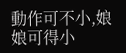動作可不小,娘娘可得小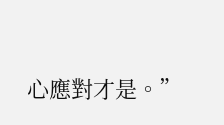心應對才是。”